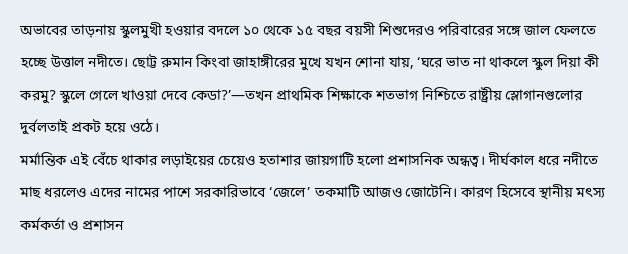অভাবের তাড়নায় স্কুলমুখী হওয়ার বদলে ১০ থেকে ১৫ বছর বয়সী শিশুদেরও পরিবারের সঙ্গে জাল ফেলতে হচ্ছে উত্তাল নদীতে। ছোট্ট রুমান কিংবা জাহাঙ্গীরের মুখে যখন শোনা যায়, ‘ঘরে ভাত না থাকলে স্কুল দিয়া কী করমু? স্কুলে গেলে খাওয়া দেবে কেডা?’—তখন প্রাথমিক শিক্ষাকে শতভাগ নিশ্চিতে রাষ্ট্রীয় স্লোগানগুলোর দুর্বলতাই প্রকট হয়ে ওঠে।
মর্মান্তিক এই বেঁচে থাকার লড়াইয়ের চেয়েও হতাশার জায়গাটি হলো প্রশাসনিক অন্ধত্ব। দীর্ঘকাল ধরে নদীতে মাছ ধরলেও এদের নামের পাশে সরকারিভাবে ‘জেলে’ তকমাটি আজও জোটেনি। কারণ হিসেবে স্থানীয় মৎস্য কর্মকর্তা ও প্রশাসন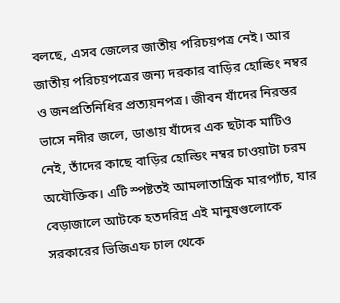বলছে, এসব জেলের জাতীয় পরিচয়পত্র নেই। আর জাতীয় পরিচয়পত্রের জন্য দরকার বাড়ির হোল্ডিং নম্বর ও জনপ্রতিনিধির প্রত্যয়নপত্র। জীবন যাঁদের নিরন্তর ভাসে নদীর জলে, ডাঙায় যাঁদের এক ছটাক মাটিও নেই, তাঁদের কাছে বাড়ির হোল্ডিং নম্বর চাওয়াটা চরম অযৌক্তিক। এটি স্পষ্টতই আমলাতান্ত্রিক মারপ্যাঁচ, যার বেড়াজালে আটকে হতদরিদ্র এই মানুষগুলোকে সরকারের ভিজিএফ চাল থেকে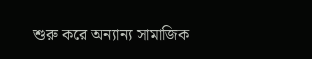শুরু করে অন্যান্য সামাজিক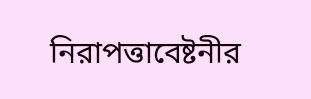নিরাপত্তাবেষ্টনীর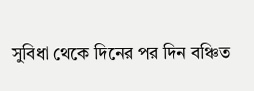সুবিধা থেকে দিনের পর দিন বঞ্চিত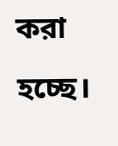করা হচ্ছে।